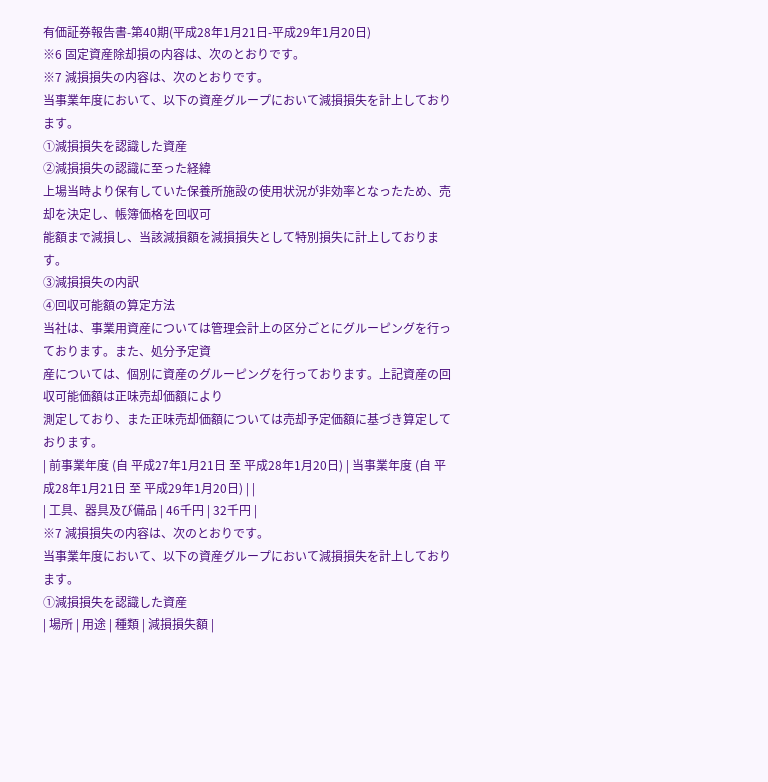有価証券報告書-第40期(平成28年1月21日-平成29年1月20日)
※6 固定資産除却損の内容は、次のとおりです。
※7 減損損失の内容は、次のとおりです。
当事業年度において、以下の資産グループにおいて減損損失を計上しております。
①減損損失を認識した資産
②減損損失の認識に至った経緯
上場当時より保有していた保養所施設の使用状況が非効率となったため、売却を決定し、帳簿価格を回収可
能額まで減損し、当該減損額を減損損失として特別損失に計上しております。
③減損損失の内訳
④回収可能額の算定方法
当社は、事業用資産については管理会計上の区分ごとにグルーピングを行っております。また、処分予定資
産については、個別に資産のグルーピングを行っております。上記資産の回収可能価額は正味売却価額により
測定しており、また正味売却価額については売却予定価額に基づき算定しております。
| 前事業年度 (自 平成27年1月21日 至 平成28年1月20日) | 当事業年度 (自 平成28年1月21日 至 平成29年1月20日) | |
| 工具、器具及び備品 | 46千円 | 32千円 |
※7 減損損失の内容は、次のとおりです。
当事業年度において、以下の資産グループにおいて減損損失を計上しております。
①減損損失を認識した資産
| 場所 | 用途 | 種類 | 減損損失額 |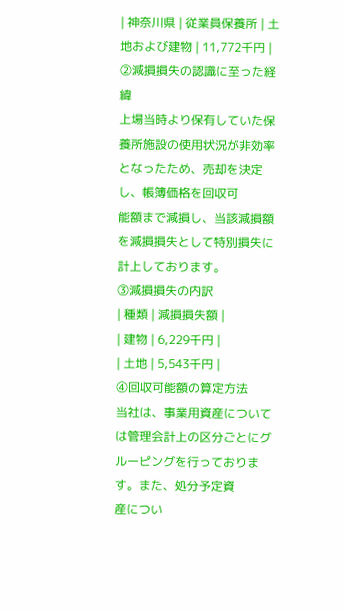| 神奈川県 | 従業員保養所 | 土地および建物 | 11,772千円 |
②減損損失の認識に至った経緯
上場当時より保有していた保養所施設の使用状況が非効率となったため、売却を決定し、帳簿価格を回収可
能額まで減損し、当該減損額を減損損失として特別損失に計上しております。
③減損損失の内訳
| 種類 | 減損損失額 |
| 建物 | 6,229千円 |
| 土地 | 5,543千円 |
④回収可能額の算定方法
当社は、事業用資産については管理会計上の区分ごとにグルーピングを行っております。また、処分予定資
産につい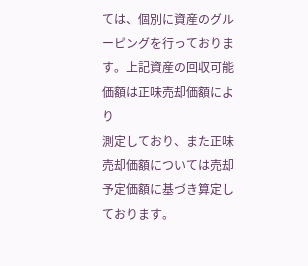ては、個別に資産のグルーピングを行っております。上記資産の回収可能価額は正味売却価額により
測定しており、また正味売却価額については売却予定価額に基づき算定しております。